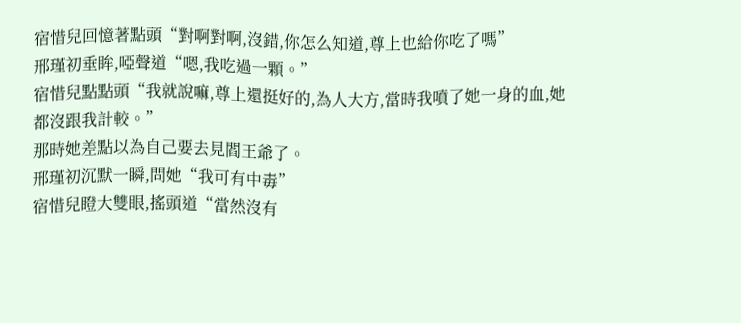宿惜兒回憶著點頭“對啊對啊,沒錯,你怎么知道,尊上也給你吃了嗎”
邢瑾初垂眸,啞聲道“嗯,我吃過一顆。”
宿惜兒點點頭“我就說嘛,尊上還挺好的,為人大方,當時我噴了她一身的血,她都沒跟我計較。”
那時她差點以為自己要去見閻王爺了。
邢瑾初沉默一瞬,問她“我可有中毒”
宿惜兒瞪大雙眼,搖頭道“當然沒有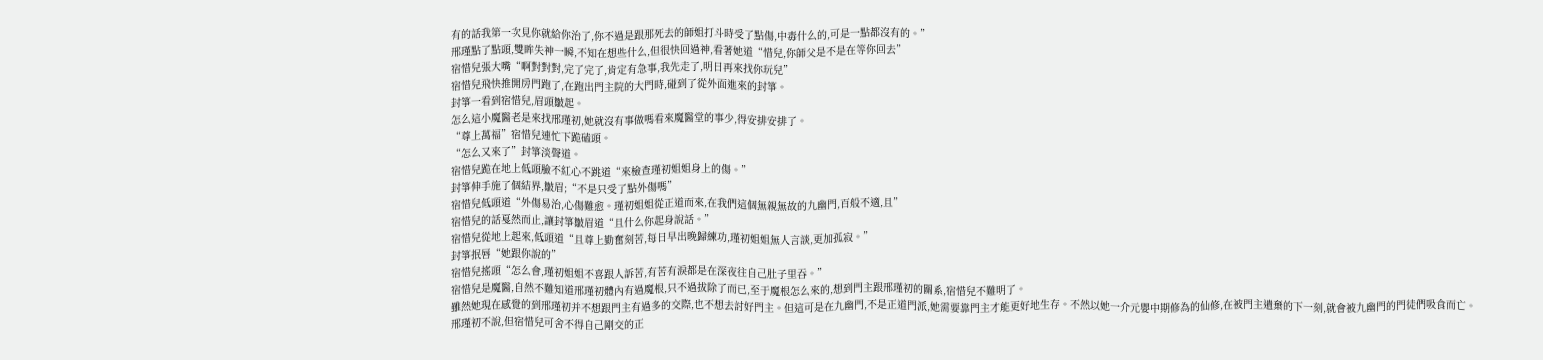有的話我第一次見你就給你治了,你不過是跟那死去的師姐打斗時受了點傷,中毒什么的,可是一點都沒有的。”
邢瑾點了點頭,雙眸失神一瞬,不知在想些什么,但很快回過神,看著她道“惜兒,你師父是不是在等你回去”
宿惜兒張大嘴“啊對對對,完了完了,肯定有急事,我先走了,明日再來找你玩兒”
宿惜兒飛快推開房門跑了,在跑出門主院的大門時,碰到了從外面進來的封箏。
封箏一看到宿惜兒,眉頭皺起。
怎么這小魔醫老是來找邢瑾初,她就沒有事做嗎看來魔醫堂的事少,得安排安排了。
“尊上萬福”宿惜兒連忙下跪磕頭。
“怎么又來了”封箏淡聲道。
宿惜兒跪在地上低頭臉不紅心不跳道“來檢查瑾初姐姐身上的傷。”
封箏伸手施了個結界,皺眉;“不是只受了點外傷嗎”
宿惜兒低頭道“外傷易治,心傷難愈。瑾初姐姐從正道而來,在我們這個無親無故的九幽門,百般不適,且”
宿惜兒的話戛然而止,讓封箏皺眉道“且什么你起身說話。”
宿惜兒從地上起來,低頭道“且尊上勤奮刻苦,每日早出晚歸練功,瑾初姐姐無人言談,更加孤寂。”
封箏抿唇“她跟你說的”
宿惜兒搖頭“怎么會,瑾初姐姐不喜跟人訴苦,有苦有淚都是在深夜往自己肚子里吞。”
宿惜兒是魔醫,自然不難知道邢瑾初體內有過魔根,只不過拔除了而已,至于魔根怎么來的,想到門主跟邢瑾初的關系,宿惜兒不難明了。
雖然她現在感覺的到邢瑾初并不想跟門主有過多的交際,也不想去討好門主。但這可是在九幽門,不是正道門派,她需要靠門主才能更好地生存。不然以她一介元嬰中期修為的仙修,在被門主遺棄的下一刻,就會被九幽門的門徒們吸食而亡。
邢瑾初不說,但宿惜兒可舍不得自己剛交的正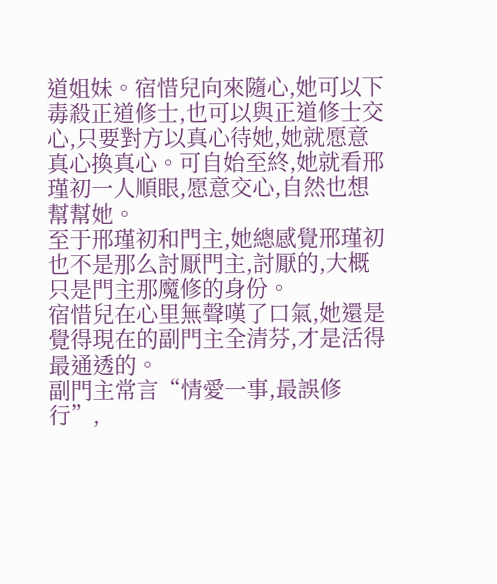道姐妹。宿惜兒向來隨心,她可以下毒殺正道修士,也可以與正道修士交心,只要對方以真心待她,她就愿意真心換真心。可自始至終,她就看邢瑾初一人順眼,愿意交心,自然也想幫幫她。
至于邢瑾初和門主,她總感覺邢瑾初也不是那么討厭門主,討厭的,大概只是門主那魔修的身份。
宿惜兒在心里無聲嘆了口氣,她還是覺得現在的副門主全清芬,才是活得最通透的。
副門主常言“情愛一事,最誤修行”,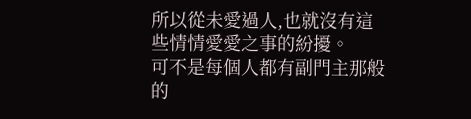所以從未愛過人,也就沒有這些情情愛愛之事的紛擾。
可不是每個人都有副門主那般的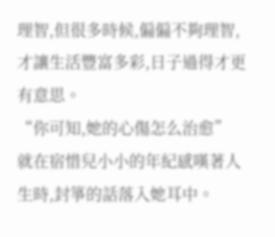理智,但很多時候,偏偏不夠理智,才讓生活豐富多彩,日子過得才更有意思。
“你可知,她的心傷怎么治愈”
就在宿惜兒小小的年紀感嘆著人生時,封箏的話落入她耳中。